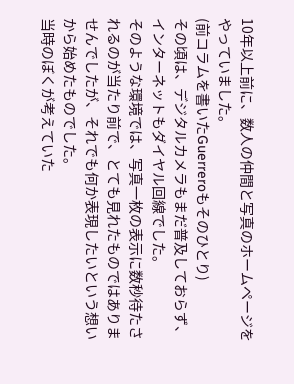10年以上前に、数人の仲間と写真のホームページをやっていました。
(前コラムを書いたGuerreroもそのひとり)
その頃は、デジタルカメラもまだ普及しておらず、インターネットもダイヤル回線でした。
そのような環境では、写真一枚の表示に数秒待たされるのが当たり前で、とても見れたものではありませんでしたが、それでも何か表現したいという想いから始めたものでした。
当時のぼくが考えていた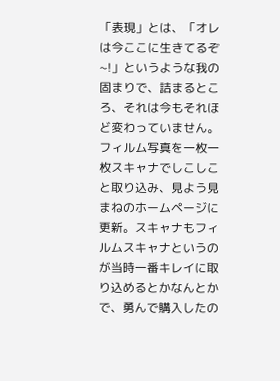「表現」とは、「オレは今ここに生きてるぞ~!」というような我の固まりで、詰まるところ、それは今もそれほど変わっていません。
フィルム写真を一枚一枚スキャナでしこしこと取り込み、見よう見まねのホームページに更新。スキャナもフィルムスキャナというのが当時一番キレイに取り込めるとかなんとかで、勇んで購入したの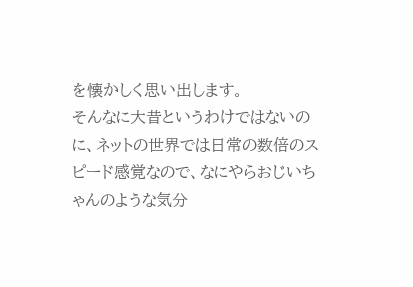を懐かしく思い出します。
そんなに大昔というわけではないのに、ネットの世界では日常の数倍のスピード感覚なので、なにやらおじいちゃんのような気分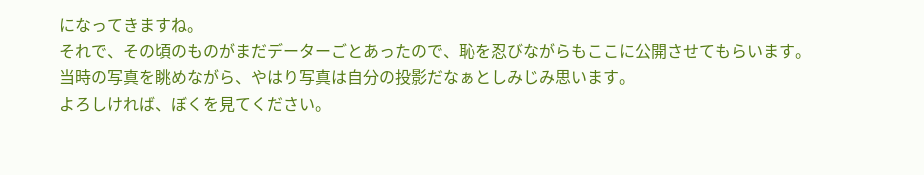になってきますね。
それで、その頃のものがまだデーターごとあったので、恥を忍びながらもここに公開させてもらいます。
当時の写真を眺めながら、やはり写真は自分の投影だなぁとしみじみ思います。
よろしければ、ぼくを見てください。